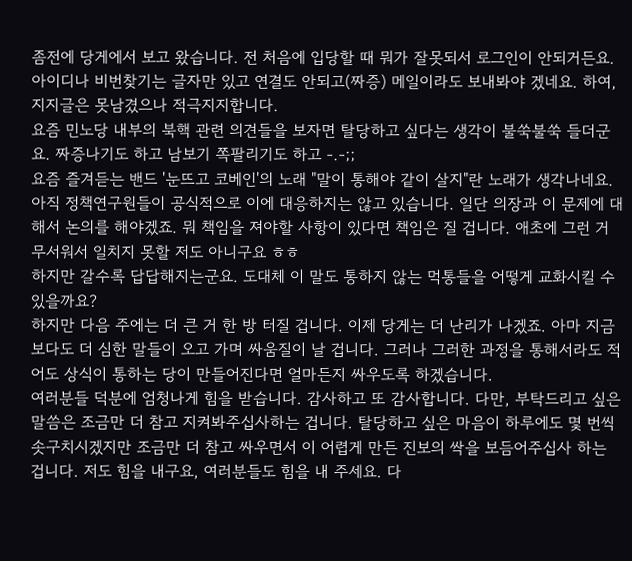좀전에 당게에서 보고 왔습니다. 전 처음에 입당할 때 뭐가 잘못되서 로그인이 안되거든요. 아이디나 비번찾기는 글자만 있고 연결도 안되고(짜증) 메일이라도 보내봐야 겠네요. 하여, 지지글은 못남겼으나 적극지지합니다.
요즘 민노당 내부의 북핵 관련 의견들을 보자면 탈당하고 싶다는 생각이 불쑥불쑥 들더군요. 짜증나기도 하고 남보기 쪽팔리기도 하고 -.-;;
요즘 즐겨듣는 밴드 '눈뜨고 코베인'의 노래 "말이 통해야 같이 살지"란 노래가 생각나네요.
아직 정책연구원들이 공식적으로 이에 대응하지는 않고 있습니다. 일단 의장과 이 문제에 대해서 논의를 해야겠죠. 뭐 책임을 져야할 사항이 있다면 책임은 질 겁니다. 애초에 그런 거 무서워서 일치지 못할 저도 아니구요 ㅎㅎ
하지만 갈수록 답답해지는군요. 도대체 이 말도 통하지 않는 먹통들을 어떻게 교화시킬 수 있을까요?
하지만 다음 주에는 더 큰 거 한 방 터질 겁니다. 이제 당게는 더 난리가 나겠죠. 아마 지금보다도 더 심한 말들이 오고 가며 싸움질이 날 겁니다. 그러나 그러한 과정을 통해서라도 적어도 상식이 통하는 당이 만들어진다면 얼마든지 싸우도록 하겠습니다.
여러분들 덕분에 엄청나게 힘을 받습니다. 감사하고 또 감사합니다. 다만, 부탁드리고 싶은 말씀은 조금만 더 참고 지켜봐주십사하는 겁니다. 탈당하고 싶은 마음이 하루에도 몇 번씩 솟구치시겠지만 조금만 더 참고 싸우면서 이 어렵게 만든 진보의 싹을 보듬어주십사 하는 겁니다. 저도 힘을 내구요, 여러분들도 힘을 내 주세요. 다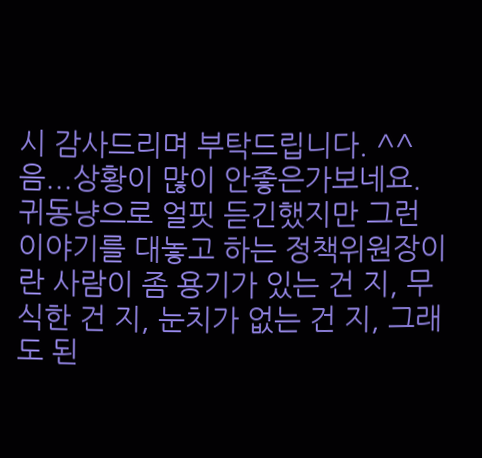시 감사드리며 부탁드립니다. ^^
음...상황이 많이 안좋은가보네요. 귀동냥으로 얼핏 듣긴했지만 그런 이야기를 대놓고 하는 정책위원장이란 사람이 좀 용기가 있는 건 지, 무식한 건 지, 눈치가 없는 건 지, 그래도 된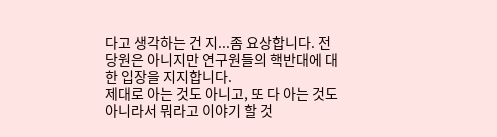다고 생각하는 건 지...좀 요상합니다. 전 당원은 아니지만 연구원들의 핵반대에 대한 입장을 지지합니다.
제대로 아는 것도 아니고, 또 다 아는 것도 아니라서 뭐라고 이야기 할 것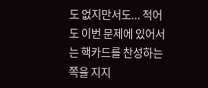도 없지만서도... 적어도 이번 문제에 있어서는 핵카드를 찬성하는 쪽을 지지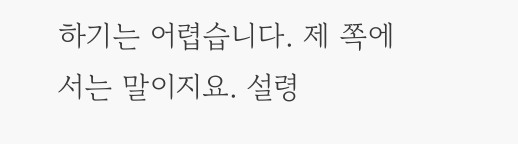하기는 어렵습니다. 제 쪽에서는 말이지요. 설령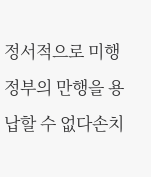정서적으로 미행정부의 만행을 용납할 수 없다손치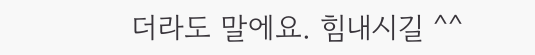더라도 말에요. 힘내시길 ^^